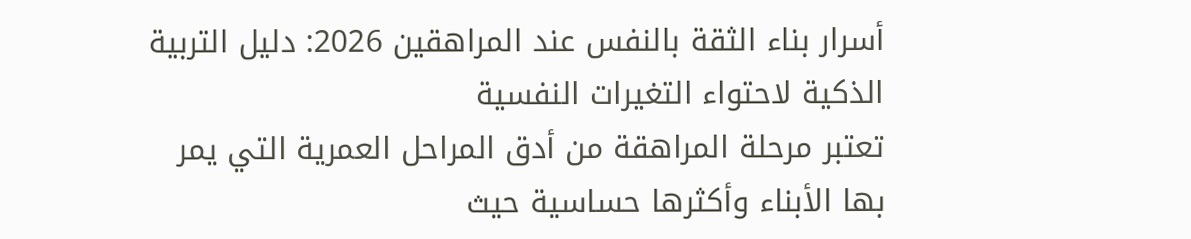أسرار بناء الثقة بالنفس عند المراهقين 2026: دليل التربية الذكية لاحتواء التغيرات النفسية
تعتبر مرحلة المراهقة من أدق المراحل العمرية التي يمر بها الأبناء وأكثرها حساسية حيث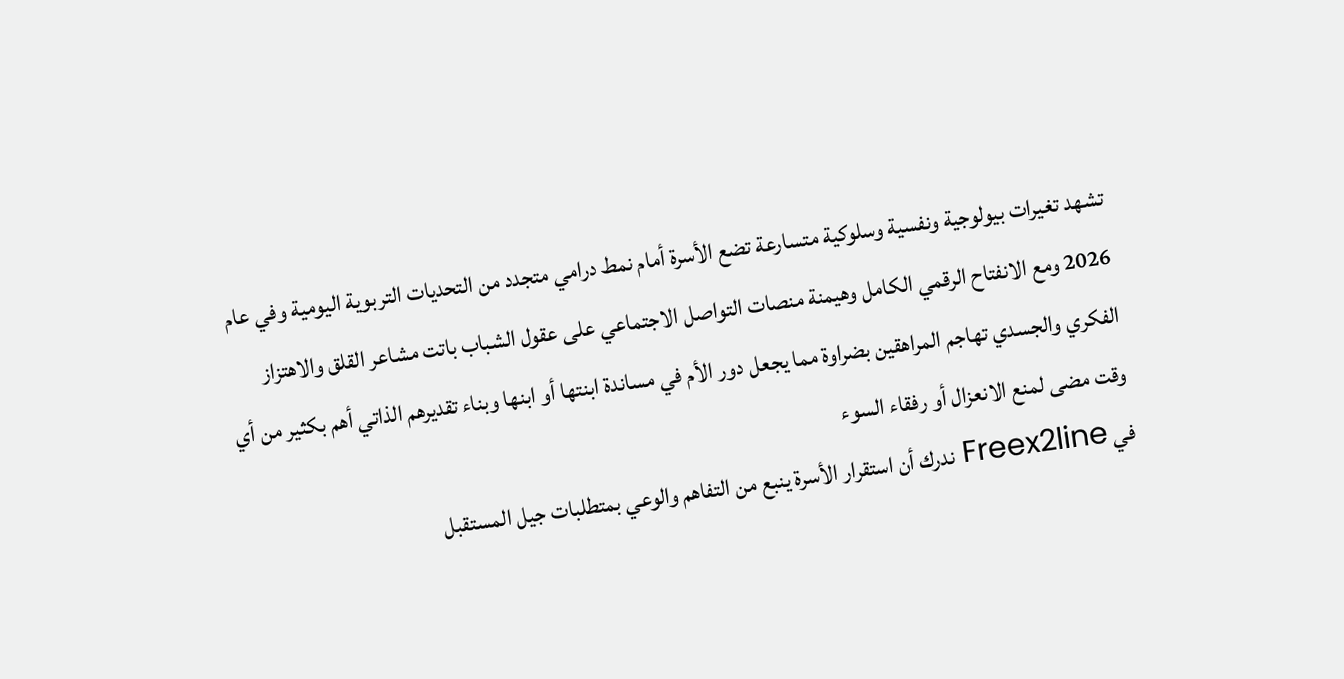تشهد تغيرات بيولوجية ونفسية وسلوكية متسارعة تضع الأسرة أمام نمط درامي متجدد من التحديات التربوية اليومية وفي عام 2026 ومع الانفتاح الرقمي الكامل وهيمنة منصات التواصل الاجتماعي على عقول الشباب باتت مشاعر القلق والاهتزاز الفكري والجسدي تهاجم المراهقين بضراوة مما يجعل دور الأم في مساندة ابنتها أو ابنها وبناء تقديرهم الذاتي أهم بكثير من أي وقت مضى لمنع الانعزال أو رفقاء السوء
في Freex2line ندرك أن استقرار الأسرة ينبع من التفاهم والوعي بمتطلبات جيل المستقبل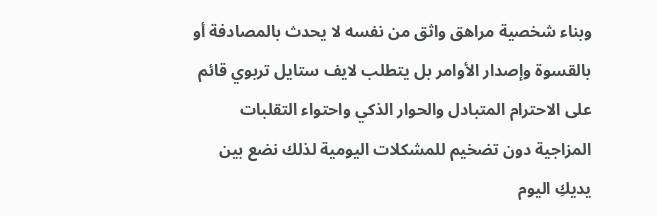وبناء شخصية مراهق واثق من نفسه لا يحدث بالمصادفة أو بالقسوة وإصدار الأوامر بل يتطلب لايف ستايل تربوي قائم على الاحترام المتبادل والحوار الذكي واحتواء التقلبات المزاجية دون تضخيم للمشكلات اليومية لذلك نضع بين يديكِ اليوم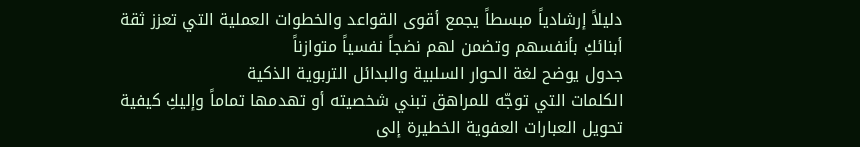دليلاً إرشادياً مبسطاً يجمع أقوى القواعد والخطوات العملية التي تعزز ثقة أبنائكِ بأنفسهم وتضمن لهم نضجاً نفسياً متوازناً
جدول يوضح لغة الحوار السلبية والبدائل التربوية الذكية
الكلمات التي توجّه للمراهق تبني شخصيته أو تهدمها تماماً وإليكِ كيفية تحويل العبارات العفوية الخطيرة إلى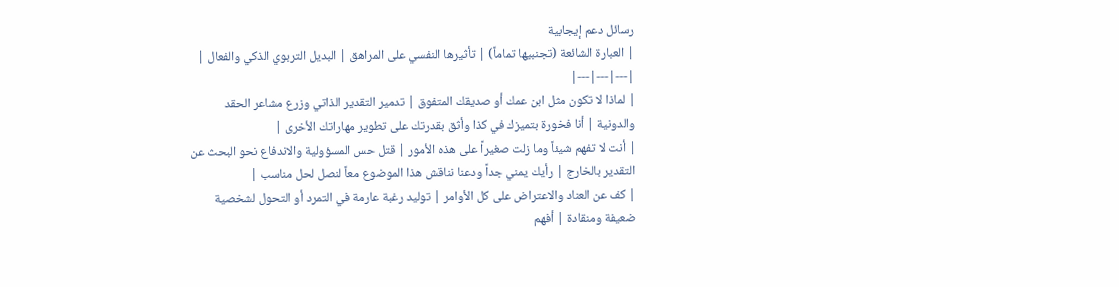رسائل دعم إيجابية
| العبارة الشائعة (تجنبيها تماماً) | تأثيرها النفسي على المراهق | البديل التربوي الذكي والفعال |
|---|---|---|
| لماذا لا تكون مثل ابن عمك أو صديقك المتفوق | تدمير التقدير الذاتي وزرع مشاعر الحقد والدونية | أنا فخورة بتميزك في كذا وأثق بقدرتك على تطوير مهاراتك الأخرى |
| أنت لا تفهم شيئاً وما زلت صغيراً على هذه الأمور | قتل حس المسؤولية والاندفاع نحو البحث عن التقدير بالخارج | رأيك يمني جداً ودعنا نناقش هذا الموضوع معاً لنصل لحل مناسب |
| كف عن العناد والاعتراض على كل الأوامر | توليد رغبة عارمة في التمرد أو التحول لشخصية ضعيفة ومنقادة | أفهم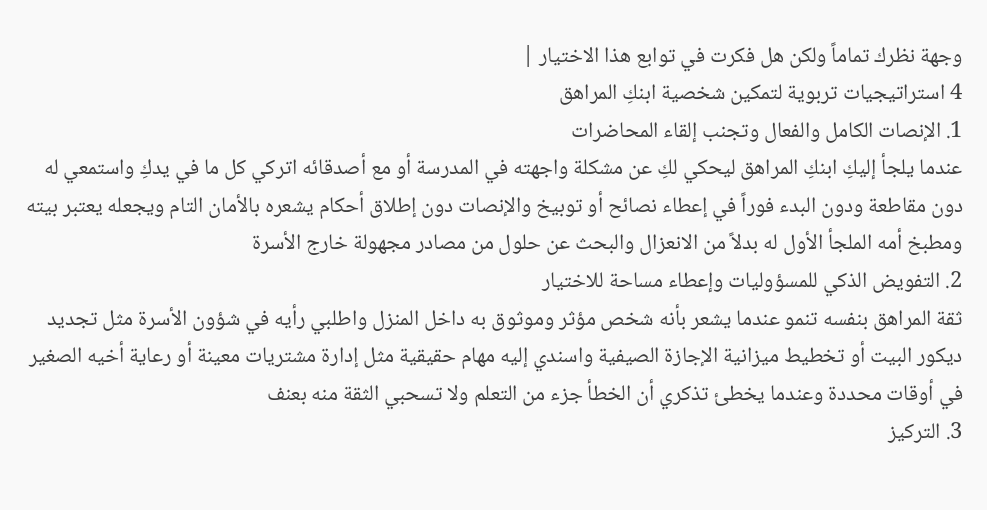وجهة نظرك تماماً ولكن هل فكرت في توابع هذا الاختيار |
4 استراتيجيات تربوية لتمكين شخصية ابنكِ المراهق
1. الإنصات الكامل والفعال وتجنب إلقاء المحاضرات
عندما يلجأ إليكِ ابنكِ المراهق ليحكي لكِ عن مشكلة واجهته في المدرسة أو مع أصدقائه اتركي كل ما في يدكِ واستمعي له دون مقاطعة ودون البدء فوراً في إعطاء نصائح أو توبيخ والإنصات دون إطلاق أحكام يشعره بالأمان التام ويجعله يعتبر بيته ومطبخ أمه الملجأ الأول له بدلاً من الانعزال والبحث عن حلول من مصادر مجهولة خارج الأسرة
2. التفويض الذكي للمسؤوليات وإعطاء مساحة للاختيار
ثقة المراهق بنفسه تنمو عندما يشعر بأنه شخص مؤثر وموثوق به داخل المنزل واطلبي رأيه في شؤون الأسرة مثل تجديد ديكور البيت أو تخطيط ميزانية الإجازة الصيفية واسندي إليه مهام حقيقية مثل إدارة مشتريات معينة أو رعاية أخيه الصغير في أوقات محددة وعندما يخطئ تذكري أن الخطأ جزء من التعلم ولا تسحبي الثقة منه بعنف
3. التركيز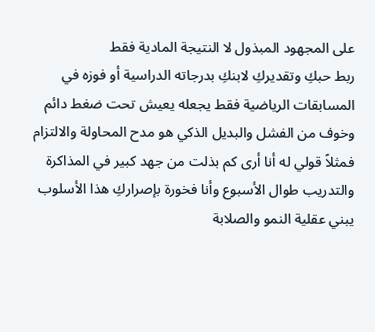على المجهود المبذول لا النتيجة المادية فقط
ربط حبكِ وتقديركِ لابنكِ بدرجاته الدراسية أو فوزه في المسابقات الرياضية فقط يجعله يعيش تحت ضغط دائم وخوف من الفشل والبديل الذكي هو مدح المحاولة والالتزام فمثلاً قولي له أنا أرى كم بذلت من جهد كبير في المذاكرة والتدريب طوال الأسبوع وأنا فخورة بإصراركِ هذا الأسلوب يبني عقلية النمو والصلابة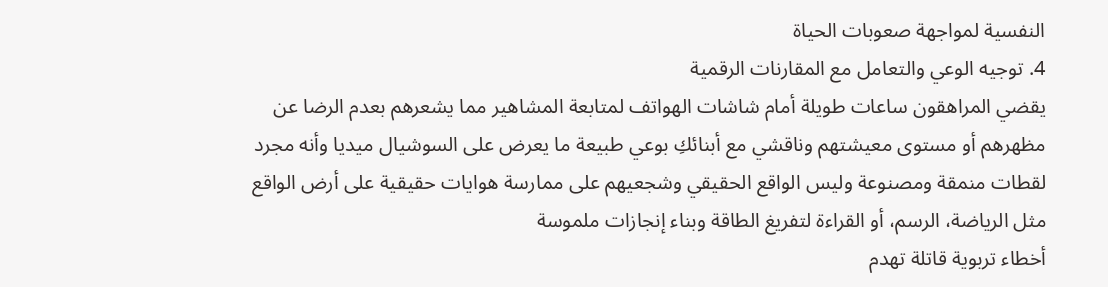النفسية لمواجهة صعوبات الحياة
4. توجيه الوعي والتعامل مع المقارنات الرقمية
يقضي المراهقون ساعات طويلة أمام شاشات الهواتف لمتابعة المشاهير مما يشعرهم بعدم الرضا عن مظهرهم أو مستوى معيشتهم وناقشي مع أبنائكِ بوعي طبيعة ما يعرض على السوشيال ميديا وأنه مجرد لقطات منمقة ومصنوعة وليس الواقع الحقيقي وشجعيهم على ممارسة هوايات حقيقية على أرض الواقع مثل الرياضة، الرسم، أو القراءة لتفريغ الطاقة وبناء إنجازات ملموسة
أخطاء تربوية قاتلة تهدم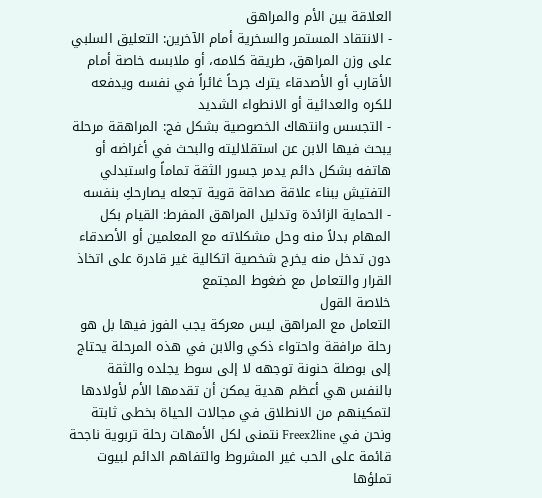العلاقة بين الأم والمراهق
- الانتقاد المستمر والسخرية أمام الآخرين: التعليق السلبي على وزن المراهق، طريقة كلامه، أو ملابسه خاصة أمام الأقارب أو الأصدقاء يترك جرحاً غائراً في نفسه ويدفعه للكره والعدائية أو الانطواء الشديد
- التجسس وانتهاك الخصوصية بشكل فج: المراهقة مرحلة يبحث فيها الابن عن استقلاليته والبحث في أغراضه أو هاتفه بشكل دائم يدمر جسور الثقة تماماً واستبدلي التفتيش ببناء علاقة صداقة قوية تجعله يصارحكِ بنفسه
- الحماية الزائدة وتدليل المراهق المفرط: القيام بكل المهام بدلاً منه وحل مشكلاته مع المعلمين أو الأصدقاء دون تدخل منه يخرج شخصية اتكالية غير قادرة على اتخاذ القرار والتعامل مع ضغوط المجتمع
خلاصة القول
التعامل مع المراهق ليس معركة يجب الفوز فيها بل هو رحلة مرافقة واحتواء ذكي والابن في هذه المرحلة يحتاج إلى بوصلة حنونة توجهه لا إلى سوط يجلده والثقة بالنفس هي أعظم هدية يمكن أن تقدمها الأم لأولادها لتمكينهم من الانطلاق في مجالات الحياة بخطى ثابتة ونحن في Freex2line نتمنى لكل الأمهات رحلة تربوية ناجحة قائمة على الحب غير المشروط والتفاهم الدائم لبيوت تملؤها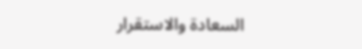السعادة والاستقرار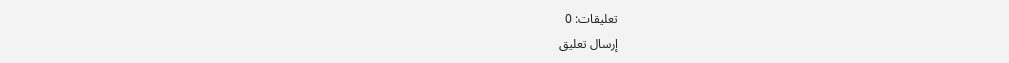تعليقات: 0
إرسال تعليق